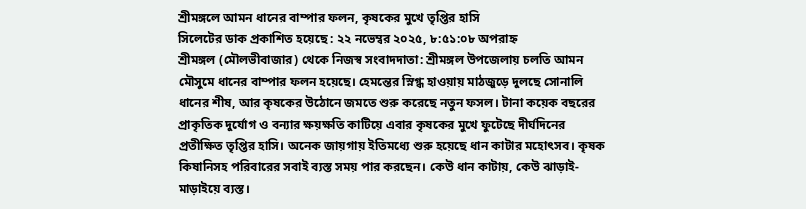শ্রীমঙ্গলে আমন ধানের বাম্পার ফলন, কৃষকের মুখে তৃপ্তির হাসি
সিলেটের ডাক প্রকাশিত হয়েছে : ২২ নভেম্বর ২০২৫, ৮:৫১:০৮ অপরাহ্ন
শ্রীমঙ্গল (মৌলভীবাজার) থেকে নিজস্ব সংবাদদাতা: শ্রীমঙ্গল উপজেলায় চলতি আমন মৌসুমে ধানের বাম্পার ফলন হয়েছে। হেমন্তের স্নিগ্ধ হাওয়ায় মাঠজুড়ে দুলছে সোনালি ধানের শীষ, আর কৃষকের উঠোনে জমতে শুরু করেছে নতুন ফসল। টানা কয়েক বছরের প্রাকৃতিক দুর্যোগ ও বন্যার ক্ষয়ক্ষতি কাটিয়ে এবার কৃষকের মুখে ফুটেছে দীর্ঘদিনের প্রতীক্ষিত তৃপ্তির হাসি। অনেক জায়গায় ইতিমধ্যে শুরু হয়েছে ধান কাটার মহোৎসব। কৃষক কিষানিসহ পরিবারের সবাই ব্যস্ত সময় পার করছেন। কেউ ধান কাটায়, কেউ ঝাড়াই-মাড়াইয়ে ব্যস্ত।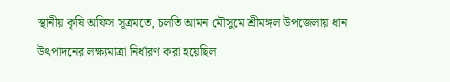স্থানীয় কৃষি অফিস সূত্রমতে, চলতি আমন মৌসুমে শ্রীমঙ্গল উপজেলায় ধান উৎপাদনের লক্ষ্যমাত্রা নির্ধারণ করা হয়েছিল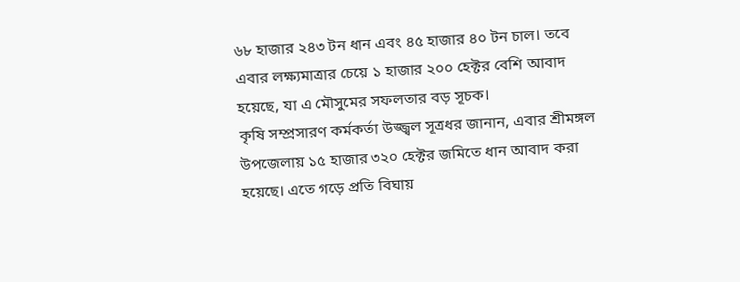৬৮ হাজার ২৪৩ টন ধান এবং ৪৫ হাজার ৪০ টন চাল। তবে এবার লক্ষ্যমাত্রার চেয়ে ১ হাজার ২০০ হেক্টর বেশি আবাদ হয়েছে, যা এ মৌসুমের সফলতার বড় সূচক।
কৃষি সম্প্রসারণ কর্মকর্তা উজ্জ্বল সূত্রধর জানান, এবার শ্রীমঙ্গল উপজেলায় ১৫ হাজার ৩২০ হেক্টর জমিতে ধান আবাদ করা হয়েছে। এতে গড়ে প্রতি বিঘায়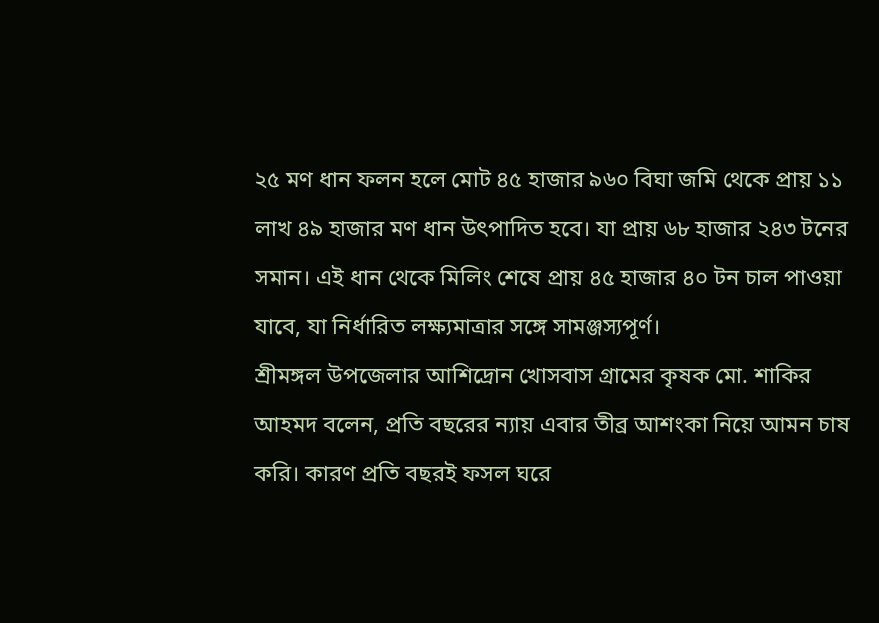২৫ মণ ধান ফলন হলে মোট ৪৫ হাজার ৯৬০ বিঘা জমি থেকে প্রায় ১১ লাখ ৪৯ হাজার মণ ধান উৎপাদিত হবে। যা প্রায় ৬৮ হাজার ২৪৩ টনের সমান। এই ধান থেকে মিলিং শেষে প্রায় ৪৫ হাজার ৪০ টন চাল পাওয়া যাবে, যা নির্ধারিত লক্ষ্যমাত্রার সঙ্গে সামঞ্জস্যপূর্ণ।
শ্রীমঙ্গল উপজেলার আশিদ্রোন খোসবাস গ্রামের কৃষক মো. শাকির আহমদ বলেন, প্রতি বছরের ন্যায় এবার তীব্র আশংকা নিয়ে আমন চাষ করি। কারণ প্রতি বছরই ফসল ঘরে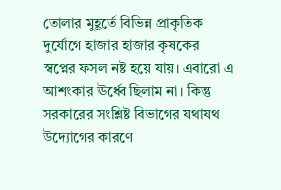তোলার মুহূর্তে বিভিন্ন প্রাকৃতিক দুর্যোগে হাজার হাজার কৃষকের স্বপ্নের ফসল নষ্ট হয়ে যায়। এবারো এ আশংকার ঊর্ধ্বে ছিলাম না। কিন্তু সরকারের সংশ্লিষ্ট বিভাগের যথাযথ উদ্যোগের কারণে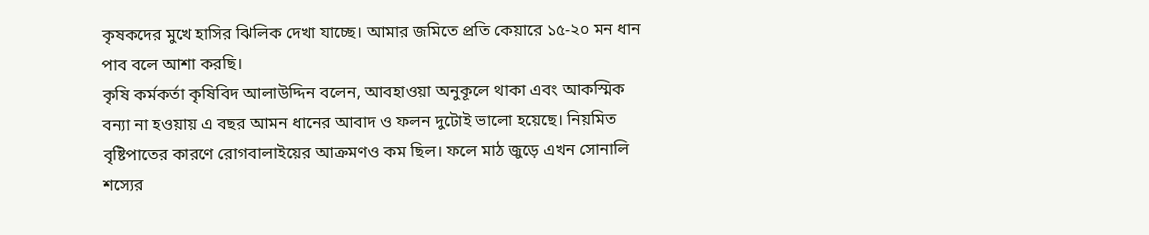কৃষকদের মুখে হাসির ঝিলিক দেখা যাচ্ছে। আমার জমিতে প্রতি কেয়ারে ১৫-২০ মন ধান পাব বলে আশা করছি।
কৃষি কর্মকর্তা কৃষিবিদ আলাউদ্দিন বলেন, আবহাওয়া অনুকূলে থাকা এবং আকস্মিক বন্যা না হওয়ায় এ বছর আমন ধানের আবাদ ও ফলন দুটোই ভালো হয়েছে। নিয়মিত বৃষ্টিপাতের কারণে রোগবালাইয়ের আক্রমণও কম ছিল। ফলে মাঠ জুড়ে এখন সোনালি শস্যের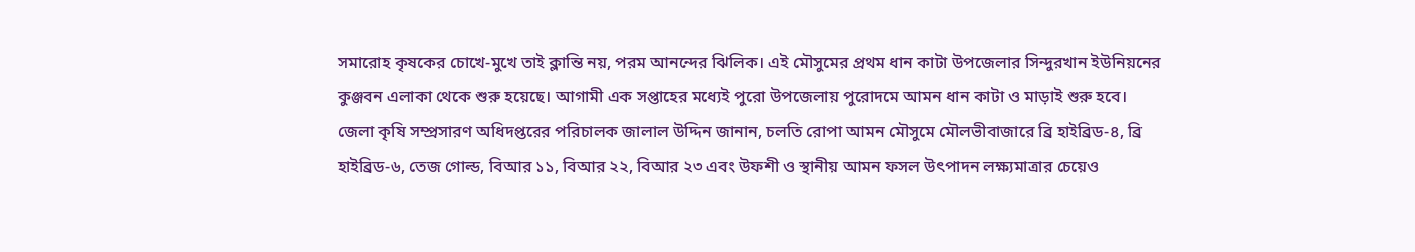সমারোহ কৃষকের চোখে-মুখে তাই ক্লান্তি নয়, পরম আনন্দের ঝিলিক। এই মৌসুমের প্রথম ধান কাটা উপজেলার সিন্দুরখান ইউনিয়নের কুঞ্জবন এলাকা থেকে শুরু হয়েছে। আগামী এক সপ্তাহের মধ্যেই পুরো উপজেলায় পুরোদমে আমন ধান কাটা ও মাড়াই শুরু হবে।
জেলা কৃষি সম্প্রসারণ অধিদপ্তরের পরিচালক জালাল উদ্দিন জানান, চলতি রোপা আমন মৌসুমে মৌলভীবাজারে ব্রি হাইব্রিড-৪, ব্রি হাইব্রিড-৬, তেজ গোল্ড, বিআর ১১, বিআর ২২, বিআর ২৩ এবং উফশী ও স্থানীয় আমন ফসল উৎপাদন লক্ষ্যমাত্রার চেয়েও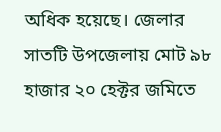অধিক হয়েছে। জেলার সাতটি উপজেলায় মোট ৯৮ হাজার ২০ হেক্টর জমিতে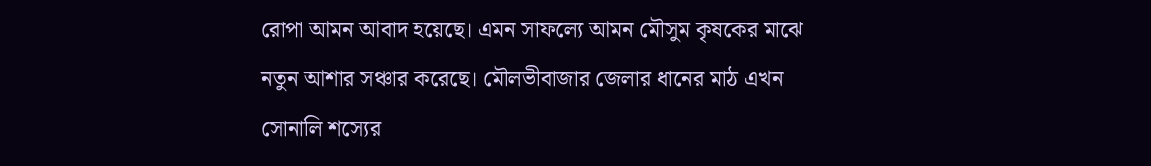রোপা আমন আবাদ হয়েছে। এমন সাফল্যে আমন মৌসুম কৃষকের মাঝে নতুন আশার সঞ্চার করেছে। মৌলভীবাজার জেলার ধানের মাঠ এখন সোনালি শস্যের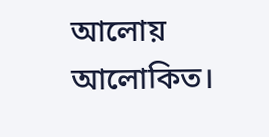আলোয় আলোকিত।